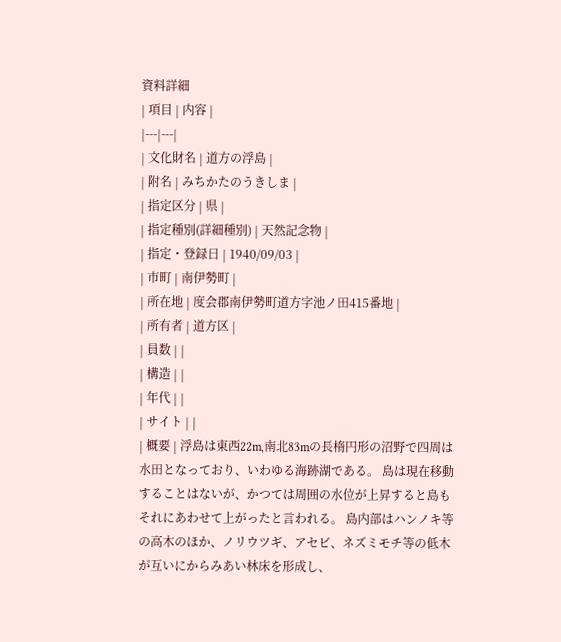資料詳細
| 項目 | 内容 |
|---|---|
| 文化財名 | 道方の浮島 |
| 附名 | みちかたのうきしま |
| 指定区分 | 県 |
| 指定種別(詳細種別) | 天然記念物 |
| 指定・登録日 | 1940/09/03 |
| 市町 | 南伊勢町 |
| 所在地 | 度会郡南伊勢町道方字池ノ田415番地 |
| 所有者 | 道方区 |
| 員数 | |
| 構造 | |
| 年代 | |
| サイト | |
| 概要 | 浮島は東西22m,南北83mの長楕円形の沼野で四周は水田となっており、いわゆる海跡湖である。 島は現在移動することはないが、かつては周囲の水位が上昇すると島もそれにあわせて上がったと言われる。 島内部はハンノキ等の高木のほか、ノリウツギ、アセビ、ネズミモチ等の低木が互いにからみあい林床を形成し、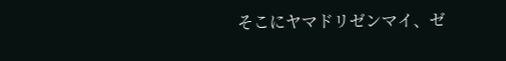そこにヤマドリゼンマイ、ゼ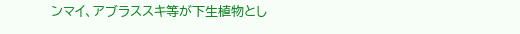ンマイ、アブラススキ等が下生植物とし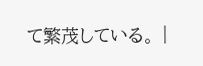て繁茂している。 |